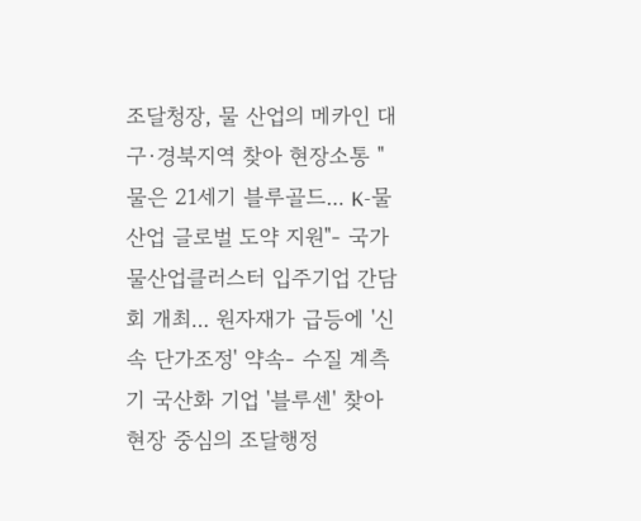조달청장, 물 산업의 메카인 대구·경북지역 찾아 현장소통 " 물은 21세기 블루골드... K-물산업 글로벌 도약 지원"- 국가물산업클러스터 입주기업 간담회 개최... 원자재가 급등에 '신속 단가조정' 약속- 수질 계측기 국산화 기업 '블루센' 찾아 현장 중심의 조달행정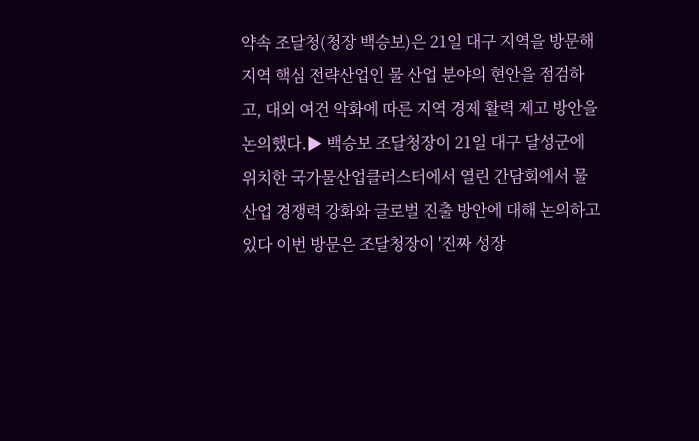약속 조달청(청장 백승보)은 21일 대구 지역을 방문해 지역 핵심 전략산업인 물 산업 분야의 현안을 점검하고, 대외 여건 악화에 따른 지역 경제 활력 제고 방안을 논의했다.▶ 백승보 조달청장이 21일 대구 달성군에 위치한 국가물산업클러스터에서 열린 간담회에서 물 산업 경쟁력 강화와 글로벌 진출 방안에 대해 논의하고 있다 이번 방문은 조달청장이 '진짜 성장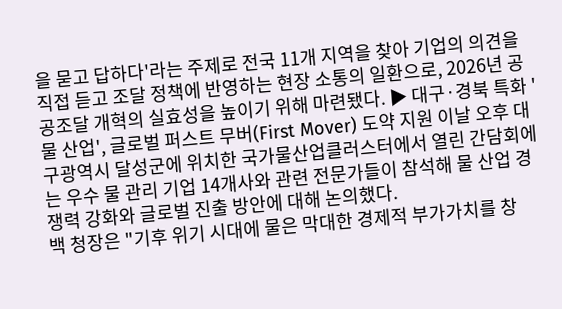을 묻고 답하다'라는 주제로 전국 11개 지역을 찾아 기업의 의견을 직접 듣고 조달 정책에 반영하는 현장 소통의 일환으로, 2026년 공공조달 개혁의 실효성을 높이기 위해 마련됐다. ▶ 대구·경북 특화 '물 산업', 글로벌 퍼스트 무버(First Mover) 도약 지원 이날 오후 대구광역시 달성군에 위치한 국가물산업클러스터에서 열린 간담회에는 우수 물 관리 기업 14개사와 관련 전문가들이 참석해 물 산업 경쟁력 강화와 글로벌 진출 방안에 대해 논의했다.
백 청장은 "기후 위기 시대에 물은 막대한 경제적 부가가치를 창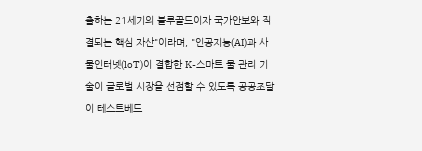출하는 21세기의 블루골드이자 국가안보와 직결되는 핵심 자산"이라며, "인공지능(AI)과 사물인터넷(loT)이 결합한 K-스마트 물 관리 기술이 글로벌 시장을 선점할 수 있도록 공공조달이 테스트베드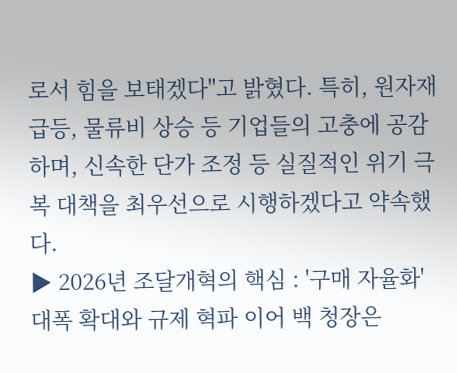로서 힘을 보태겠다"고 밝혔다. 특히, 원자재 급등, 물류비 상승 등 기업들의 고충에 공감하며, 신속한 단가 조정 등 실질적인 위기 극복 대책을 최우선으로 시행하겠다고 약속했다.
▶ 2026년 조달개혁의 핵심 : '구매 자율화' 대폭 확대와 규제 혁파 이어 백 청장은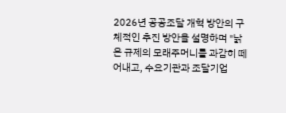2026년 공공조달 개혁 방안의 구체적인 추진 방안을 설명하며 "낡은 규제의 모래주머니를 과감히 떼어내고, 수요기관과 조달기업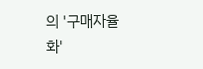의 '구매자율화'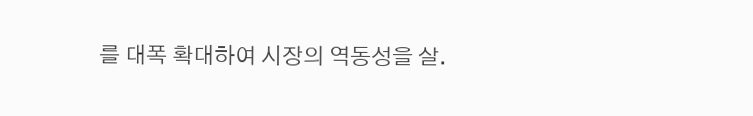를 대폭 확대하여 시장의 역동성을 살.